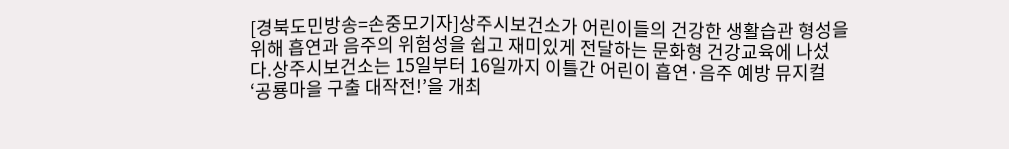[경북도민방송=손중모기자]상주시보건소가 어린이들의 건강한 생활습관 형성을 위해 흡연과 음주의 위험성을 쉽고 재미있게 전달하는 문화형 건강교육에 나섰다.상주시보건소는 15일부터 16일까지 이틀간 어린이 흡연·음주 예방 뮤지컬 ‘공룡마을 구출 대작전!’을 개최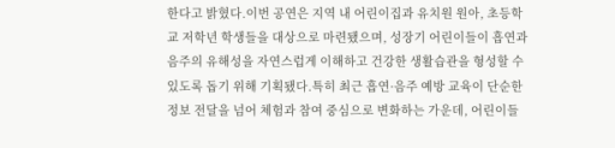한다고 밝혔다.이번 공연은 지역 내 어린이집과 유치원 원아, 초등학교 저학년 학생들을 대상으로 마련됐으며, 성장기 어린이들이 흡연과 음주의 유해성을 자연스럽게 이해하고 건강한 생활습관을 형성할 수 있도록 돕기 위해 기획됐다.특히 최근 흡연·음주 예방 교육이 단순한 정보 전달을 넘어 체험과 참여 중심으로 변화하는 가운데, 어린이들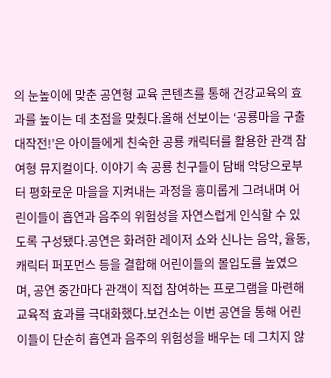의 눈높이에 맞춘 공연형 교육 콘텐츠를 통해 건강교육의 효과를 높이는 데 초점을 맞췄다.올해 선보이는 ‘공룡마을 구출 대작전!’은 아이들에게 친숙한 공룡 캐릭터를 활용한 관객 참여형 뮤지컬이다. 이야기 속 공룡 친구들이 담배 악당으로부터 평화로운 마을을 지켜내는 과정을 흥미롭게 그려내며 어린이들이 흡연과 음주의 위험성을 자연스럽게 인식할 수 있도록 구성됐다.공연은 화려한 레이저 쇼와 신나는 음악, 율동, 캐릭터 퍼포먼스 등을 결합해 어린이들의 몰입도를 높였으며, 공연 중간마다 관객이 직접 참여하는 프로그램을 마련해 교육적 효과를 극대화했다.보건소는 이번 공연을 통해 어린이들이 단순히 흡연과 음주의 위험성을 배우는 데 그치지 않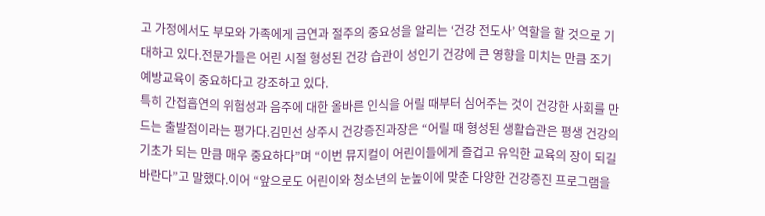고 가정에서도 부모와 가족에게 금연과 절주의 중요성을 알리는 ‘건강 전도사’ 역할을 할 것으로 기대하고 있다.전문가들은 어린 시절 형성된 건강 습관이 성인기 건강에 큰 영향을 미치는 만큼 조기 예방교육이 중요하다고 강조하고 있다.
특히 간접흡연의 위험성과 음주에 대한 올바른 인식을 어릴 때부터 심어주는 것이 건강한 사회를 만드는 출발점이라는 평가다.김민선 상주시 건강증진과장은 “어릴 때 형성된 생활습관은 평생 건강의 기초가 되는 만큼 매우 중요하다”며 “이번 뮤지컬이 어린이들에게 즐겁고 유익한 교육의 장이 되길 바란다”고 말했다.이어 “앞으로도 어린이와 청소년의 눈높이에 맞춘 다양한 건강증진 프로그램을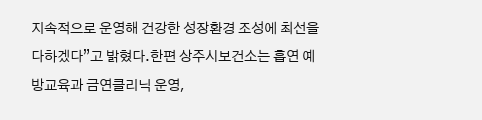지속적으로 운영해 건강한 성장환경 조성에 최선을 다하겠다”고 밝혔다.한편 상주시보건소는 흡연 예방교육과 금연클리닉 운영,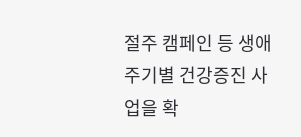절주 캠페인 등 생애주기별 건강증진 사업을 확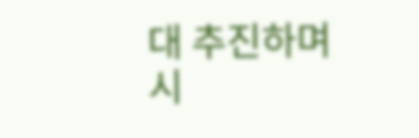대 추진하며 시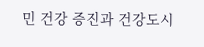민 건강 증진과 건강도시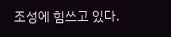조성에 힘쓰고 있다.